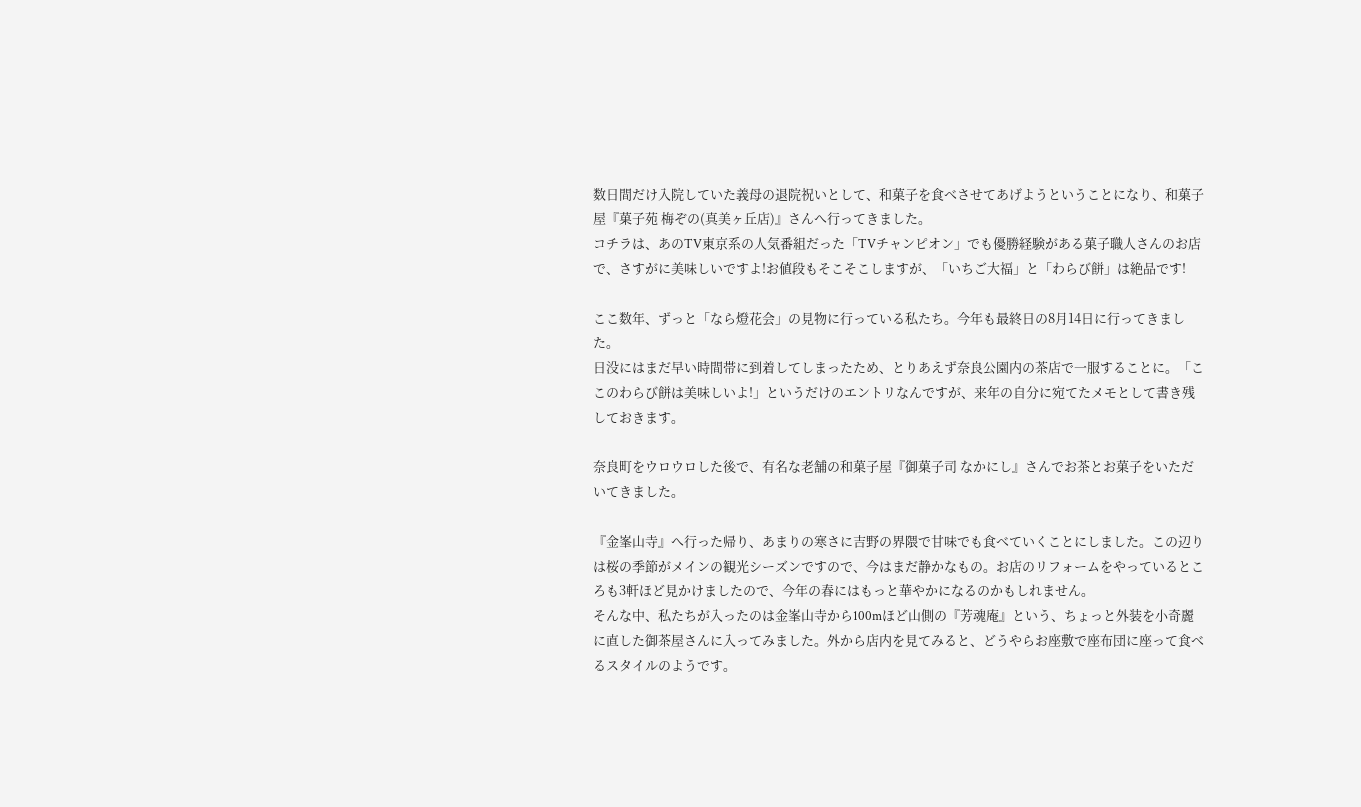数日間だけ入院していた義母の退院祝いとして、和菓子を食べさせてあげようということになり、和菓子屋『菓子苑 梅ぞの(真美ヶ丘店)』さんへ行ってきました。
コチラは、あのTV東京系の人気番組だった「TVチャンピオン」でも優勝経験がある菓子職人さんのお店で、さすがに美味しいですよ!お値段もそこそこしますが、「いちご大福」と「わらび餅」は絶品です!

ここ数年、ずっと「なら燈花会」の見物に行っている私たち。今年も最終日の8月14日に行ってきました。
日没にはまだ早い時間帯に到着してしまったため、とりあえず奈良公園内の茶店で一服することに。「ここのわらび餅は美味しいよ!」というだけのエントリなんですが、来年の自分に宛てたメモとして書き残しておきます。

奈良町をウロウロした後で、有名な老舗の和菓子屋『御菓子司 なかにし』さんでお茶とお菓子をいただいてきました。

『金峯山寺』へ行った帰り、あまりの寒さに吉野の界隈で甘味でも食べていくことにしました。この辺りは桜の季節がメインの観光シーズンですので、今はまだ静かなもの。お店のリフォームをやっているところも3軒ほど見かけましたので、今年の春にはもっと華やかになるのかもしれません。
そんな中、私たちが入ったのは金峯山寺から100mほど山側の『芳魂庵』という、ちょっと外装を小奇麗に直した御茶屋さんに入ってみました。外から店内を見てみると、どうやらお座敷で座布団に座って食べるスタイルのようです。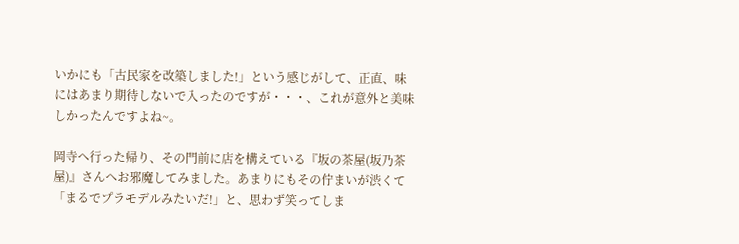いかにも「古民家を改築しました!」という感じがして、正直、味にはあまり期待しないで入ったのですが・・・、これが意外と美味しかったんですよね~。

岡寺へ行った帰り、その門前に店を構えている『坂の茶屋(坂乃茶屋)』さんへお邪魔してみました。あまりにもその佇まいが渋くて「まるでプラモデルみたいだ!」と、思わず笑ってしま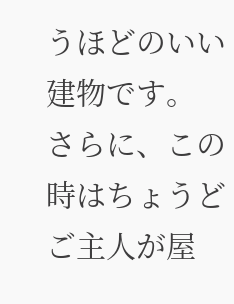うほどのいい建物です。
さらに、この時はちょうどご主人が屋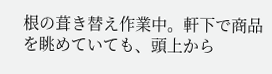根の葺き替え作業中。軒下で商品を眺めていても、頭上から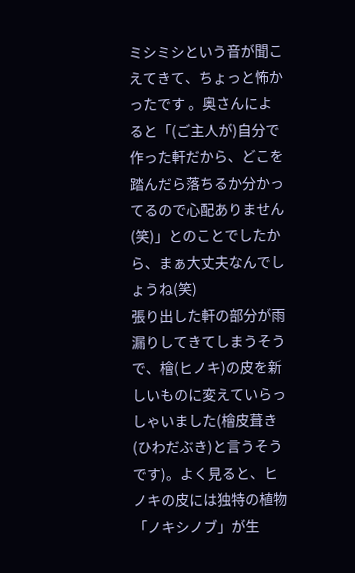ミシミシという音が聞こえてきて、ちょっと怖かったです 。奥さんによると「(ご主人が)自分で作った軒だから、どこを踏んだら落ちるか分かってるので心配ありません(笑)」とのことでしたから、まぁ大丈夫なんでしょうね(笑)
張り出した軒の部分が雨漏りしてきてしまうそうで、檜(ヒノキ)の皮を新しいものに変えていらっしゃいました(檜皮葺き(ひわだぶき)と言うそうです)。よく見ると、ヒノキの皮には独特の植物「ノキシノブ」が生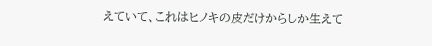えていて、これはヒノキの皮だけからしか生えて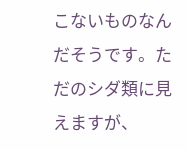こないものなんだそうです。ただのシダ類に見えますが、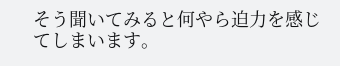そう聞いてみると何やら迫力を感じてしまいます。